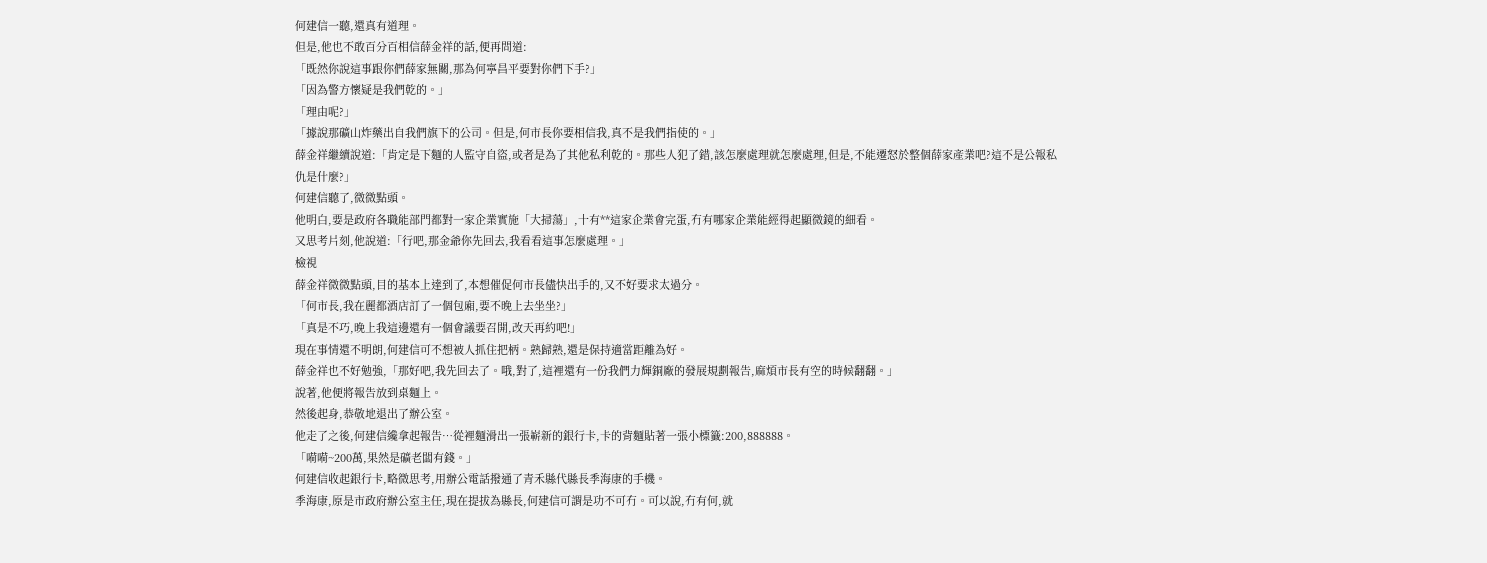何建信一聽,還真有道理。
但是,他也不敢百分百相信薛金祥的話,便再問道:
「既然你說這事跟你們薛家無關,那為何寧昌平要對你們下手?」
「因為警方懷疑是我們乾的。」
「理由呢?」
「據說那礦山炸藥出自我們旗下的公司。但是,何市長你要相信我,真不是我們指使的。」
薛金祥繼續說道:「肯定是下麵的人監守自盜,或者是為了其他私利乾的。那些人犯了錯,該怎麼處理就怎麼處理,但是,不能遷怒於整個薛家產業吧?這不是公報私仇是什麼?」
何建信聽了,微微點頭。
他明白,要是政府各職能部門都對一家企業實施「大掃蕩」,十有**這家企業會完蛋,冇有哪家企業能經得起顯微鏡的細看。
又思考片刻,他說道:「行吧,那金爺你先回去,我看看這事怎麼處理。」
檢視
薛金祥微微點頭,目的基本上達到了,本想催促何市長儘快出手的,又不好要求太過分。
「何市長,我在麗都酒店訂了一個包廂,要不晚上去坐坐?」
「真是不巧,晚上我這邊還有一個會議要召開,改天再約吧!」
現在事情還不明朗,何建信可不想被人抓住把柄。熟歸熟,還是保持適當距離為好。
薛金祥也不好勉強,「那好吧,我先回去了。哦,對了,這裡還有一份我們力輝銅廠的發展規劃報告,麻煩市長有空的時候翻翻。」
說著,他便將報告放到桌麵上。
然後起身,恭敬地退出了辦公室。
他走了之後,何建信纔拿起報告…從裡麵滑出一張嶄新的銀行卡,卡的背麵貼著一張小標籤:200,888888。
「嗬嗬~200萬,果然是礦老闆有錢。」
何建信收起銀行卡,略微思考,用辦公電話撥通了青禾縣代縣長季海康的手機。
季海康,原是市政府辦公室主任,現在提拔為縣長,何建信可謂是功不可冇。可以說,冇有何,就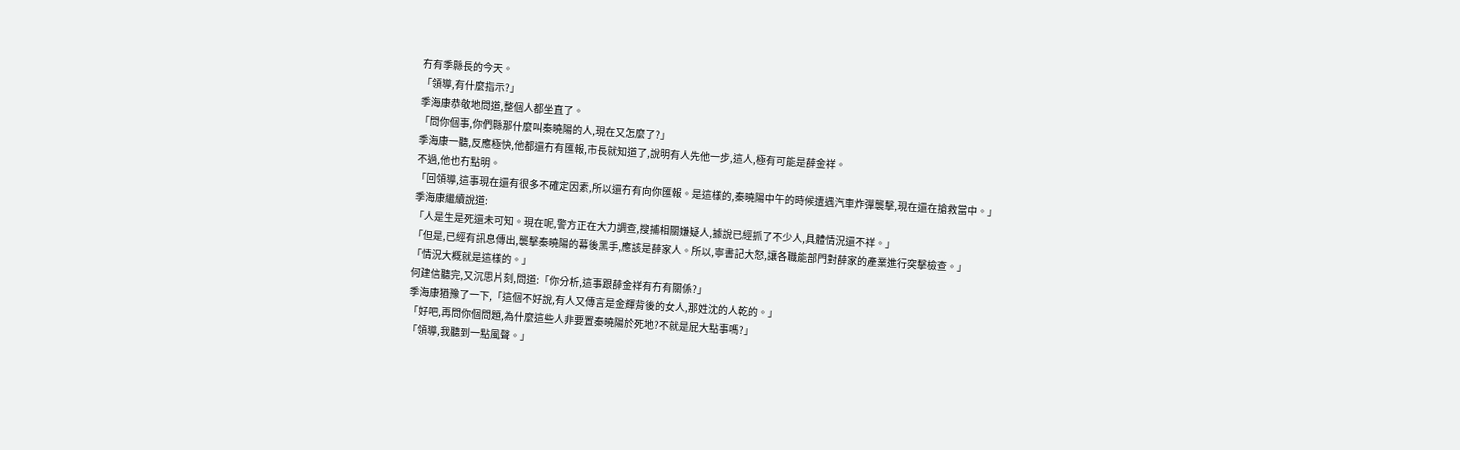冇有季縣長的今天。
「領導,有什麼指示?」
季海康恭敬地問道,整個人都坐直了。
「問你個事,你們縣那什麼叫秦曉陽的人,現在又怎麼了?」
季海康一聽,反應極快,他都還冇有匯報,市長就知道了,說明有人先他一步,這人,極有可能是薛金祥。
不過,他也冇點明。
「回領導,這事現在還有很多不確定因素,所以還冇有向你匯報。是這樣的,秦曉陽中午的時候遭遇汽車炸彈襲擊,現在還在搶救當中。」
季海康繼續說道:
「人是生是死還未可知。現在呢,警方正在大力調查,搜捕相關嫌疑人,據說已經抓了不少人,具體情況還不祥。」
「但是,已經有訊息傳出,襲擊秦曉陽的幕後黑手,應該是薛家人。所以,寧書記大怒,讓各職能部門對薛家的產業進行突擊檢查。」
「情況大概就是這樣的。」
何建信聽完,又沉思片刻,問道:「你分析,這事跟薛金祥有冇有關係?」
季海康猶豫了一下,「這個不好說,有人又傳言是金輝背後的女人,那姓沈的人乾的。」
「好吧,再問你個問題,為什麼這些人非要置秦曉陽於死地?不就是屁大點事嗎?」
「領導,我聽到一點風聲。」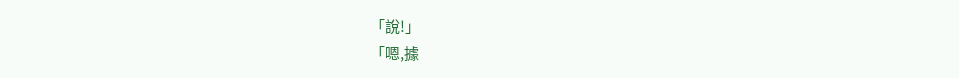「說!」
「嗯,據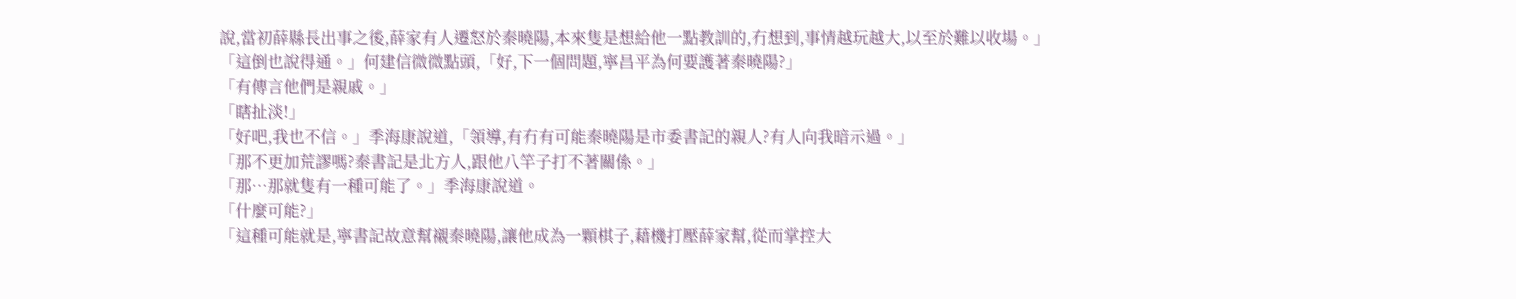說,當初薛縣長出事之後,薛家有人遷怒於秦曉陽,本來隻是想給他一點教訓的,冇想到,事情越玩越大,以至於難以收場。」
「這倒也說得通。」何建信微微點頭,「好,下一個問題,寧昌平為何要護著秦曉陽?」
「有傳言他們是親戚。」
「瞎扯淡!」
「好吧,我也不信。」季海康說道,「領導,有冇有可能秦曉陽是市委書記的親人?有人向我暗示過。」
「那不更加荒謬嗎?秦書記是北方人,跟他八竿子打不著關係。」
「那…那就隻有一種可能了。」季海康說道。
「什麼可能?」
「這種可能就是,寧書記故意幫襯秦曉陽,讓他成為一顆棋子,藉機打壓薛家幫,從而掌控大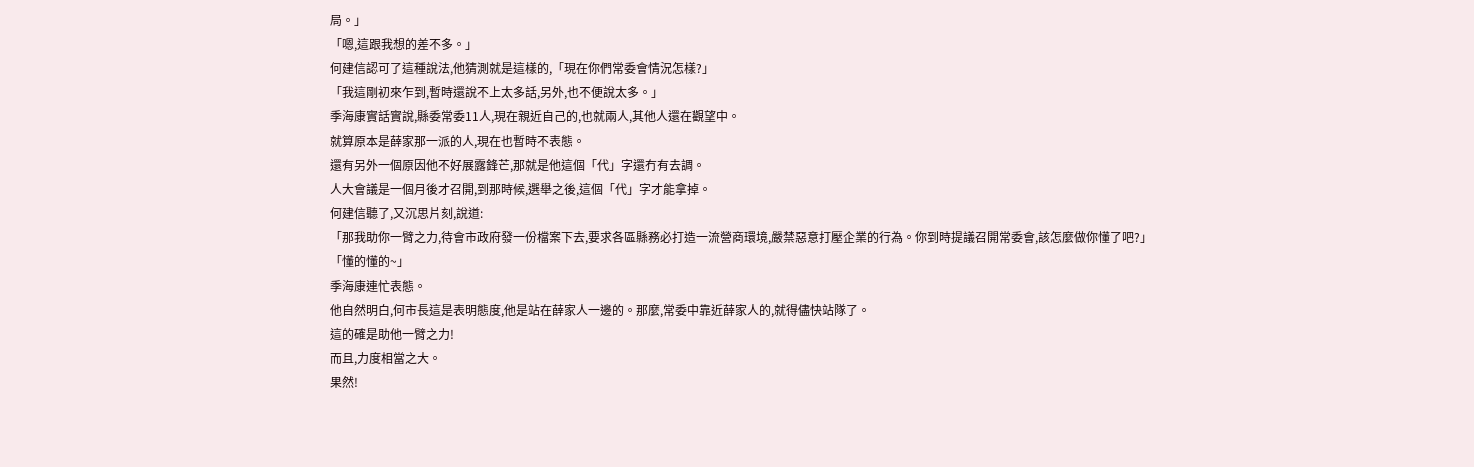局。」
「嗯,這跟我想的差不多。」
何建信認可了這種說法,他猜測就是這樣的,「現在你們常委會情況怎樣?」
「我這剛初來乍到,暫時還說不上太多話,另外,也不便說太多。」
季海康實話實說,縣委常委11人,現在親近自己的,也就兩人,其他人還在觀望中。
就算原本是薛家那一派的人,現在也暫時不表態。
還有另外一個原因他不好展露鋒芒,那就是他這個「代」字還冇有去調。
人大會議是一個月後才召開,到那時候,選舉之後,這個「代」字才能拿掉。
何建信聽了,又沉思片刻,說道:
「那我助你一臂之力,待會市政府發一份檔案下去,要求各區縣務必打造一流營商環境,嚴禁惡意打壓企業的行為。你到時提議召開常委會,該怎麼做你懂了吧?」
「懂的懂的~」
季海康連忙表態。
他自然明白,何市長這是表明態度,他是站在薛家人一邊的。那麼,常委中靠近薛家人的,就得儘快站隊了。
這的確是助他一臂之力!
而且,力度相當之大。
果然!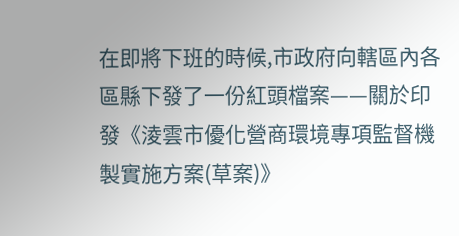在即將下班的時候,市政府向轄區內各區縣下發了一份紅頭檔案——關於印發《淩雲市優化營商環境專項監督機製實施方案(草案)》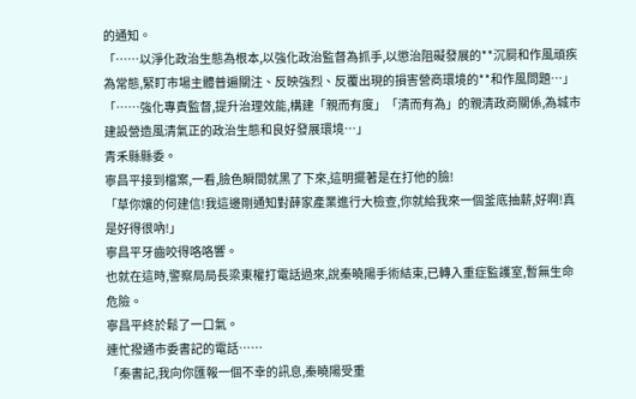的通知。
「……以淨化政治生態為根本,以強化政治監督為抓手,以懲治阻礙發展的**沉屙和作風頑疾為常態,緊盯市場主體普遍關注、反映強烈、反覆出現的損害營商環境的**和作風問題…」
「……強化專責監督,提升治理效能,構建「親而有度」「清而有為」的親清政商關係,為城市建設營造風清氣正的政治生態和良好發展環境…」
青禾縣縣委。
寧昌平接到檔案,一看,臉色瞬間就黑了下來,這明擺著是在打他的臉!
「草你孃的何建信!我這邊剛通知對薛家產業進行大檢查,你就給我來一個釜底抽薪,好啊!真是好得很吶!」
寧昌平牙齒咬得咯咯響。
也就在這時,警察局局長梁東權打電話過來,說秦曉陽手術結束,已轉入重症監護室,暫無生命危險。
寧昌平終於鬆了一口氣。
連忙撥通市委書記的電話……
「秦書記,我向你匯報一個不幸的訊息,秦曉陽受重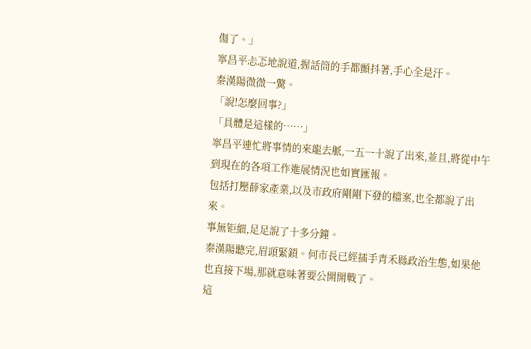傷了。」
寧昌平忐忑地說道,握話筒的手都顫抖著,手心全是汗。
秦漢陽微微一驚。
「說!怎麼回事?」
「具體是這樣的……」
寧昌平連忙將事情的來龍去脈,一五一十說了出來,並且,將從中午到現在的各項工作進展情況也如實匯報。
包括打壓薛家產業,以及市政府剛剛下發的檔案,也全都說了出來。
事無钜細,足足說了十多分鐘。
秦漢陽聽完,眉頭緊鎖。何市長已經插手青禾縣政治生態,如果他也直接下場,那就意味著要公開開戰了。
這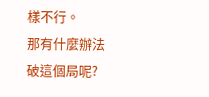樣不行。
那有什麼辦法破這個局呢?